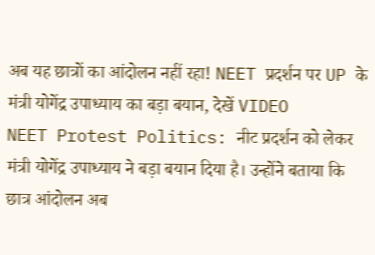अब यह छात्रों का आंदोलन नहीं रहा! NEET प्रदर्शन पर UP के मंत्री योगेंद्र उपाध्याय का बड़ा बयान, देखें VIDEO
NEET Protest Politics: नीट प्रदर्शन को लेकर मंत्री योगेंद्र उपाध्याय ने बड़ा बयान दिया है। उन्होंने बताया कि छात्र आंदोलन अब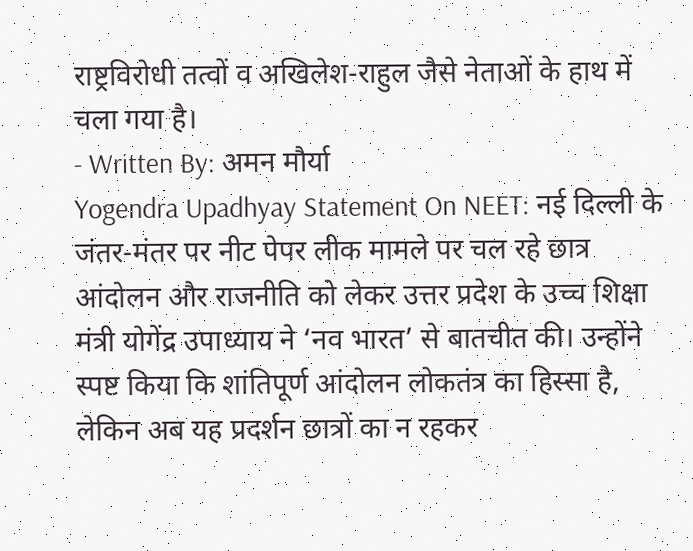राष्ट्रविरोधी तत्वों व अखिलेश-राहुल जैसे नेताओं के हाथ में चला गया है।
- Written By: अमन मौर्या
Yogendra Upadhyay Statement On NEET: नई दिल्ली के जंतर-मंतर पर नीट पेपर लीक मामले पर चल रहे छात्र आंदोलन और राजनीति को लेकर उत्तर प्रदेश के उच्च शिक्षा मंत्री योगेंद्र उपाध्याय ने ‘नव भारत’ से बातचीत की। उन्होंने स्पष्ट किया कि शांतिपूर्ण आंदोलन लोकतंत्र का हिस्सा है, लेकिन अब यह प्रदर्शन छात्रों का न रहकर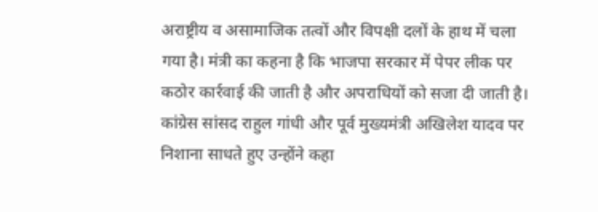अराष्ट्रीय व असामाजिक तत्वों और विपक्षी दलों के हाथ में चला गया है। मंत्री का कहना है कि भाजपा सरकार में पेपर लीक पर कठोर कार्रवाई की जाती है और अपराधियों को सजा दी जाती है।
कांग्रेस सांसद राहुल गांधी और पूर्व मुख्यमंत्री अखिलेश यादव पर निशाना साधते हुए उन्होंने कहा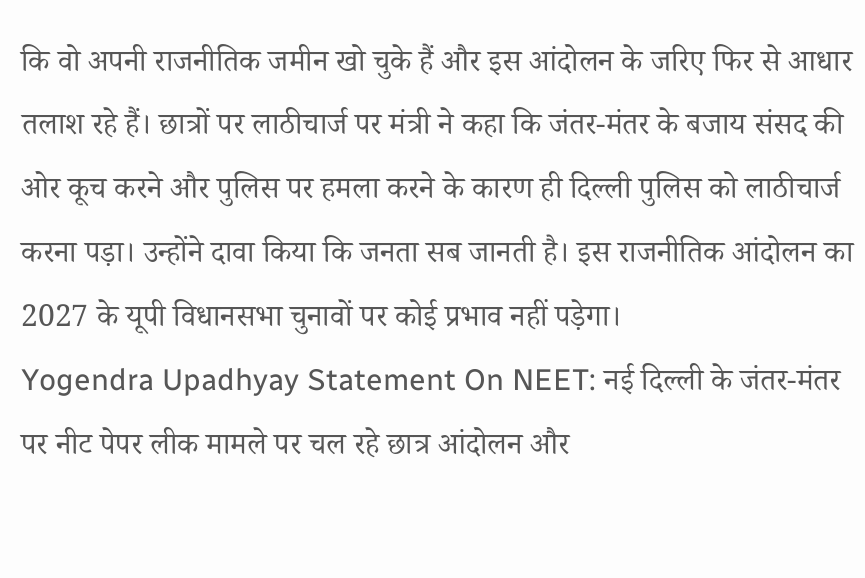कि वो अपनी राजनीतिक जमीन खो चुके हैं और इस आंदोलन के जरिए फिर से आधार तलाश रहे हैं। छात्रों पर लाठीचार्ज पर मंत्री ने कहा कि जंतर-मंतर के बजाय संसद की ओर कूच करने और पुलिस पर हमला करने के कारण ही दिल्ली पुलिस को लाठीचार्ज करना पड़ा। उन्होंने दावा किया कि जनता सब जानती है। इस राजनीतिक आंदोलन का 2027 के यूपी विधानसभा चुनावों पर कोई प्रभाव नहीं पड़ेगा।
Yogendra Upadhyay Statement On NEET: नई दिल्ली के जंतर-मंतर पर नीट पेपर लीक मामले पर चल रहे छात्र आंदोलन और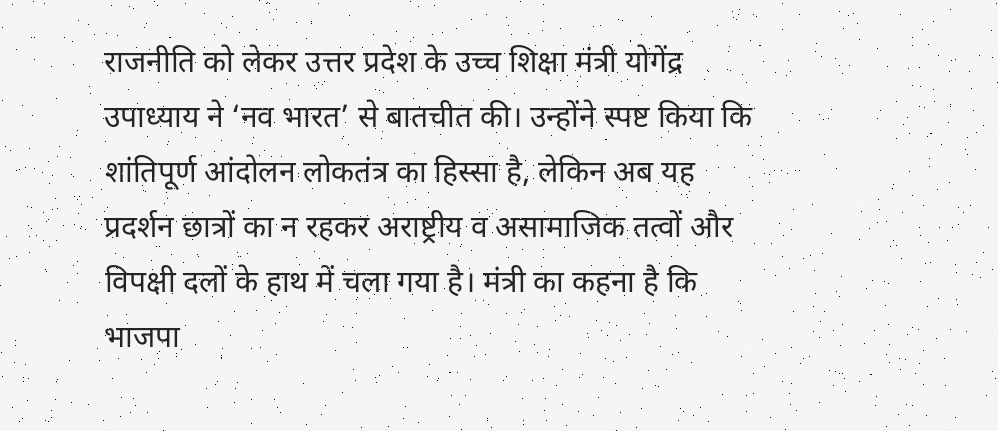राजनीति को लेकर उत्तर प्रदेश के उच्च शिक्षा मंत्री योगेंद्र उपाध्याय ने ‘नव भारत’ से बातचीत की। उन्होंने स्पष्ट किया कि शांतिपूर्ण आंदोलन लोकतंत्र का हिस्सा है, लेकिन अब यह प्रदर्शन छात्रों का न रहकर अराष्ट्रीय व असामाजिक तत्वों और विपक्षी दलों के हाथ में चला गया है। मंत्री का कहना है कि भाजपा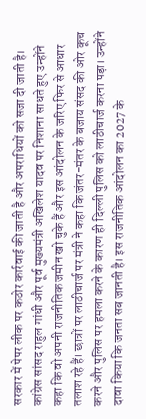सरकार में पेपर लीक पर कठोर कार्रवाई की जाती है और अपराधियों को सजा दी जाती है।
कांग्रेस सांसद राहुल गांधी और पूर्व मुख्यमंत्री अखिलेश यादव पर निशाना साधते हुए उन्होंने कहा कि वो अपनी राजनीतिक जमीन खो चुके हैं और इस आंदोलन के जरिए फिर से आधार तलाश रहे हैं। छात्रों पर लाठीचार्ज पर मंत्री ने कहा कि जंतर-मंतर के बजाय संसद की ओर कूच करने और पुलिस पर हमला करने के कारण ही दिल्ली पुलिस को लाठीचार्ज करना पड़ा। उन्होंने दावा किया कि जनता सब जानती है। इस राजनीतिक आंदोलन का 2027 के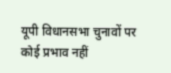यूपी विधानसभा चुनावों पर कोई प्रभाव नहीं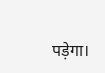पड़ेगा।